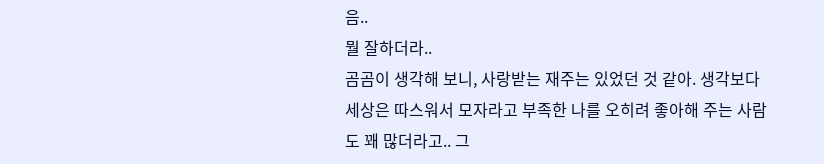음..
뭘 잘하더라..
곰곰이 생각해 보니, 사랑받는 재주는 있었던 것 같아. 생각보다 세상은 따스워서 모자라고 부족한 나를 오히려 좋아해 주는 사람도 꽤 많더라고.. 그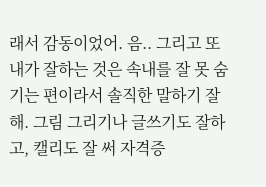래서 감동이었어. 음.. 그리고 또 내가 잘하는 것은 속내를 잘 못 숨기는 편이라서 솔직한 말하기 잘해. 그림 그리기나 글쓰기도 잘하고, 캘리도 잘 써 자격증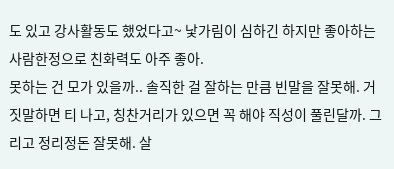도 있고 강사활동도 했었다고~ 낯가림이 심하긴 하지만 좋아하는 사람한정으로 친화력도 아주 좋아.
못하는 건 모가 있을까.. 솔직한 걸 잘하는 만큼 빈말을 잘못해. 거짓말하면 티 나고, 칭찬거리가 있으면 꼭 해야 직성이 풀린달까. 그리고 정리정돈 잘못해. 살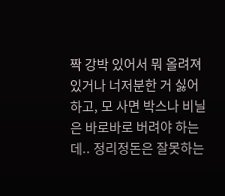짝 강박 있어서 뭐 올려져 있거나 너저분한 거 싫어하고, 모 사면 박스나 비닐은 바로바로 버려야 하는데.. 정리정돈은 잘못하는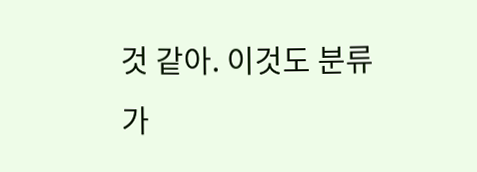것 같아. 이것도 분류가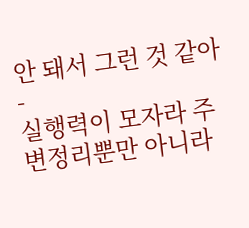안 돼서 그런 것 같아-
실행력이 모자라 주변정리뿐만 아니라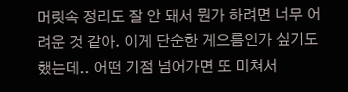머릿속 정리도 잘 안 돼서 뭔가 하려면 너무 어려운 것 같아. 이게 단순한 게으름인가 싶기도 했는데.. 어떤 기점 넘어가면 또 미쳐서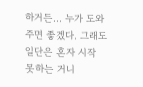하거든... 누가 도와주면 좋겠다. 그래도 일단은 혼자 시작 못하는 거니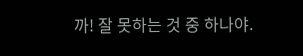까! 잘 못하는 것 중 하나야.